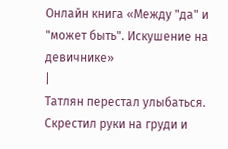Онлайн книга «Между "да" и "может быть". Искушение на девичнике»
|
Татлян перестал улыбаться. Скрестил руки на груди и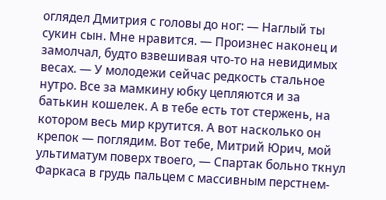оглядел Дмитрия с головы до ног: — Наглый ты сукин сын. Мне нравится. — Произнес наконец и замолчал, будто взвешивая что-то на невидимых весах. — У молодежи сейчас редкость стальное нутро. Все за мамкину юбку цепляются и за батькин кошелек. А в тебе есть тот стержень, на котором весь мир крутится. А вот насколько он крепок — поглядим. Вот тебе, Митрий Юрич, мой ультиматум поверх твоего, — Спартак больно ткнул Фаркаса в грудь пальцем с массивным перстнем-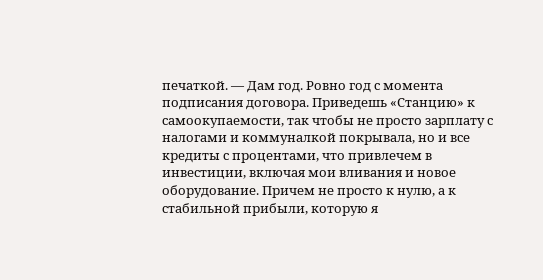печаткой. — Дам год. Ровно год с момента подписания договора. Приведешь «Станцию» к самоокупаемости, так чтобы не просто зарплату с налогами и коммуналкой покрывала, но и все кредиты с процентами, что привлечем в инвестиции, включая мои вливания и новое оборудование. Причем не просто к нулю, а к стабильной прибыли, которую я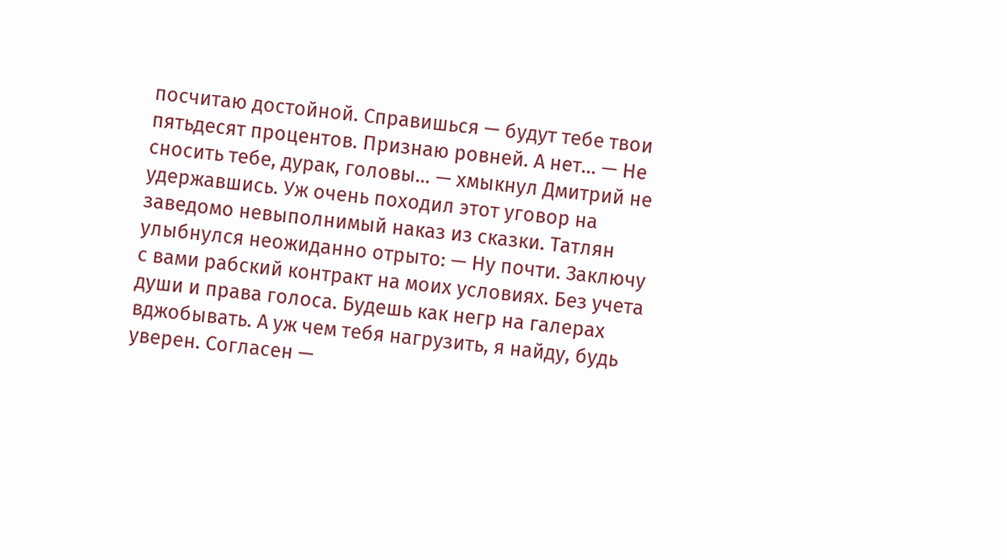посчитаю достойной. Справишься — будут тебе твои пятьдесят процентов. Признаю ровней. А нет… — Не сносить тебе, дурак, головы… — хмыкнул Дмитрий не удержавшись. Уж очень походил этот уговор на заведомо невыполнимый наказ из сказки. Татлян улыбнулся неожиданно отрыто: — Ну почти. Заключу с вами рабский контракт на моих условиях. Без учета души и права голоса. Будешь как негр на галерах вджобывать. А уж чем тебя нагрузить, я найду, будь уверен. Согласен —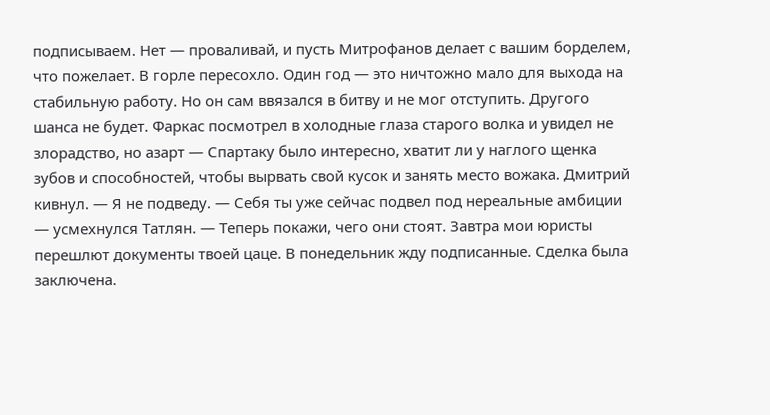подписываем. Нет — проваливай, и пусть Митрофанов делает с вашим борделем, что пожелает. В горле пересохло. Один год — это ничтожно мало для выхода на стабильную работу. Но он сам ввязался в битву и не мог отступить. Другого шанса не будет. Фаркас посмотрел в холодные глаза старого волка и увидел не злорадство, но азарт — Спартаку было интересно, хватит ли у наглого щенка зубов и способностей, чтобы вырвать свой кусок и занять место вожака. Дмитрий кивнул. — Я не подведу. — Себя ты уже сейчас подвел под нереальные амбиции — усмехнулся Татлян. — Теперь покажи, чего они стоят. Завтра мои юристы перешлют документы твоей цаце. В понедельник жду подписанные. Сделка была заключена.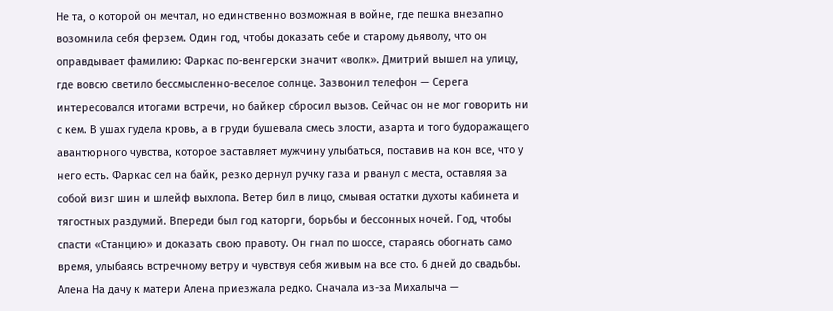Не та, о которой он мечтал, но единственно возможная в войне, где пешка внезапно возомнила себя ферзем. Один год, чтобы доказать себе и старому дьяволу, что он оправдывает фамилию: Фаркас по-венгерски значит «волк». Дмитрий вышел на улицу, где вовсю светило бессмысленно-веселое солнце. Зазвонил телефон — Серега интересовался итогами встречи, но байкер сбросил вызов. Сейчас он не мог говорить ни с кем. В ушах гудела кровь, а в груди бушевала смесь злости, азарта и того будоражащего авантюрного чувства, которое заставляет мужчину улыбаться, поставив на кон все, что у него есть. Фаркас сел на байк, резко дернул ручку газа и рванул с места, оставляя за собой визг шин и шлейф выхлопа. Ветер бил в лицо, смывая остатки духоты кабинета и тягостных раздумий. Впереди был год каторги, борьбы и бессонных ночей. Год, чтобы спасти «Станцию» и доказать свою правоту. Он гнал по шоссе, стараясь обогнать само время, улыбаясь встречному ветру и чувствуя себя живым на все сто. 6 дней до свадьбы. Алена На дачу к матери Алена приезжала редко. Сначала из-за Михалыча —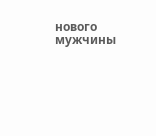нового мужчины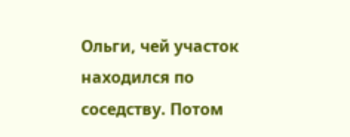Ольги, чей участок находился по соседству. Потом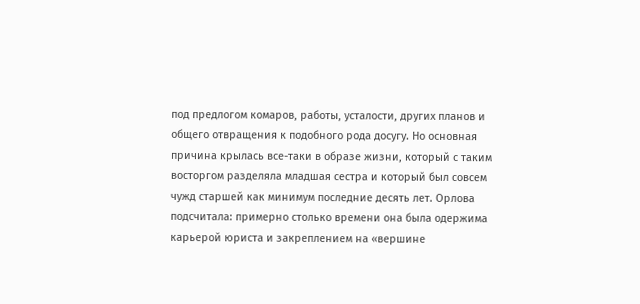под предлогом комаров, работы, усталости, других планов и общего отвращения к подобного рода досугу. Но основная причина крылась все-таки в образе жизни, который с таким восторгом разделяла младшая сестра и который был совсем чужд старшей как минимум последние десять лет. Орлова подсчитала: примерно столько времени она была одержима карьерой юриста и закреплением на «вершине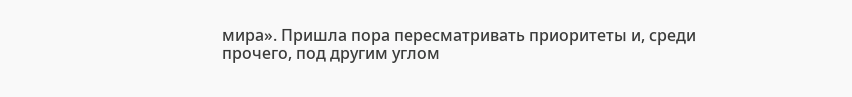мира». Пришла пора пересматривать приоритеты и, среди прочего, под другим углом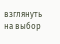взглянуть на выбор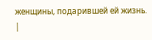женщины, подарившей ей жизнь. |